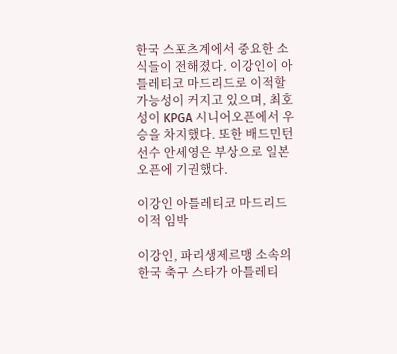한국 스포츠계에서 중요한 소식들이 전해졌다. 이강인이 아틀레티코 마드리드로 이적할 가능성이 커지고 있으며, 최호성이 KPGA 시니어오픈에서 우승을 차지했다. 또한 배드민턴 선수 안세영은 부상으로 일본오픈에 기권했다.

이강인 아틀레티코 마드리드 이적 임박

이강인, 파리생제르맹 소속의 한국 축구 스타가 아틀레티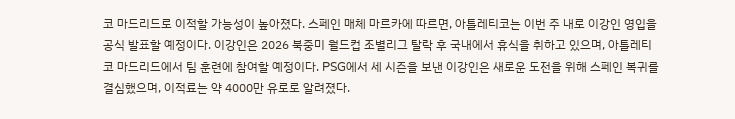코 마드리드로 이적할 가능성이 높아졌다. 스페인 매체 마르카에 따르면, 아틀레티코는 이번 주 내로 이강인 영입을 공식 발표할 예정이다. 이강인은 2026 북중미 월드컵 조별리그 탈락 후 국내에서 휴식을 취하고 있으며, 아틀레티코 마드리드에서 팀 훈련에 참여할 예정이다. PSG에서 세 시즌을 보낸 이강인은 새로운 도전을 위해 스페인 복귀를 결심했으며, 이적료는 약 4000만 유로로 알려졌다.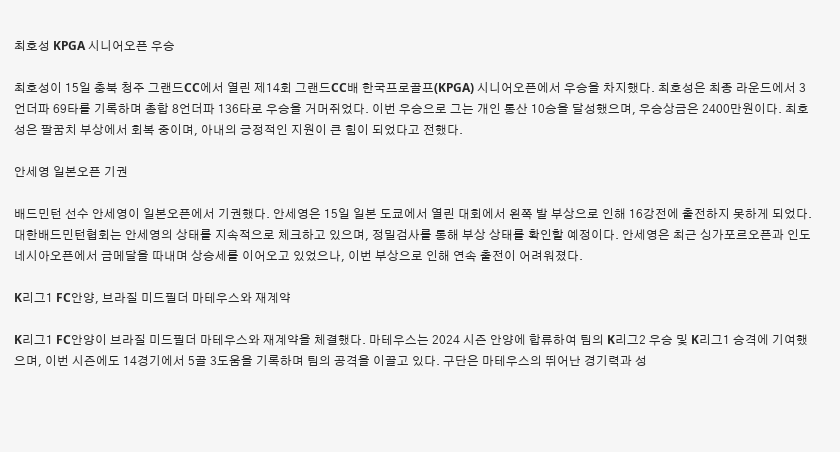최호성 KPGA 시니어오픈 우승

최호성이 15일 충북 청주 그랜드CC에서 열린 제14회 그랜드CC배 한국프로골프(KPGA) 시니어오픈에서 우승을 차지했다. 최호성은 최종 라운드에서 3언더파 69타를 기록하며 총합 8언더파 136타로 우승을 거머쥐었다. 이번 우승으로 그는 개인 통산 10승을 달성했으며, 우승상금은 2400만원이다. 최호성은 팔꿈치 부상에서 회복 중이며, 아내의 긍정적인 지원이 큰 힘이 되었다고 전했다.

안세영 일본오픈 기권

배드민턴 선수 안세영이 일본오픈에서 기권했다. 안세영은 15일 일본 도쿄에서 열린 대회에서 왼쪽 발 부상으로 인해 16강전에 출전하지 못하게 되었다. 대한배드민턴협회는 안세영의 상태를 지속적으로 체크하고 있으며, 정밀검사를 통해 부상 상태를 확인할 예정이다. 안세영은 최근 싱가포르오픈과 인도네시아오픈에서 금메달을 따내며 상승세를 이어오고 있었으나, 이번 부상으로 인해 연속 출전이 어려워졌다.

K리그1 FC안양, 브라질 미드필더 마테우스와 재계약

K리그1 FC안양이 브라질 미드필더 마테우스와 재계약을 체결했다. 마테우스는 2024 시즌 안양에 합류하여 팀의 K리그2 우승 및 K리그1 승격에 기여했으며, 이번 시즌에도 14경기에서 5골 3도움을 기록하며 팀의 공격을 이끌고 있다. 구단은 마테우스의 뛰어난 경기력과 성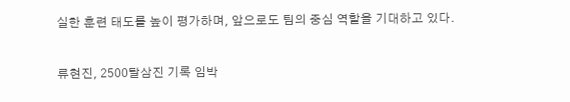실한 훈련 태도를 높이 평가하며, 앞으로도 팀의 중심 역할을 기대하고 있다.

류현진, 2500탈삼진 기록 임박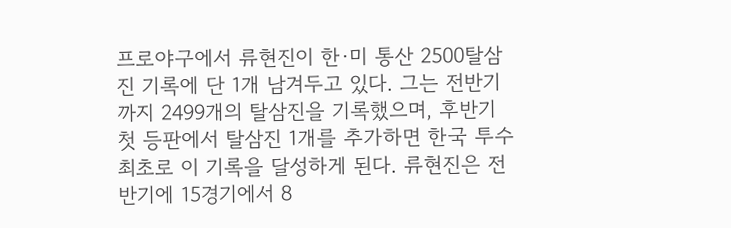프로야구에서 류현진이 한·미 통산 2500탈삼진 기록에 단 1개 남겨두고 있다. 그는 전반기까지 2499개의 탈삼진을 기록했으며, 후반기 첫 등판에서 탈삼진 1개를 추가하면 한국 투수 최초로 이 기록을 달성하게 된다. 류현진은 전반기에 15경기에서 8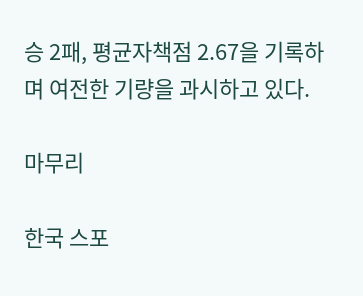승 2패, 평균자책점 2.67을 기록하며 여전한 기량을 과시하고 있다.

마무리

한국 스포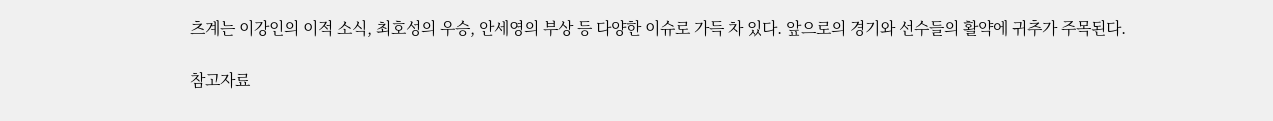츠계는 이강인의 이적 소식, 최호성의 우승, 안세영의 부상 등 다양한 이슈로 가득 차 있다. 앞으로의 경기와 선수들의 활약에 귀추가 주목된다.

참고자료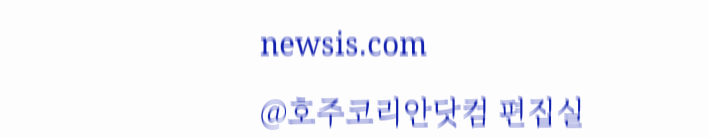newsis.com

@호주코리안닷컴 편집실